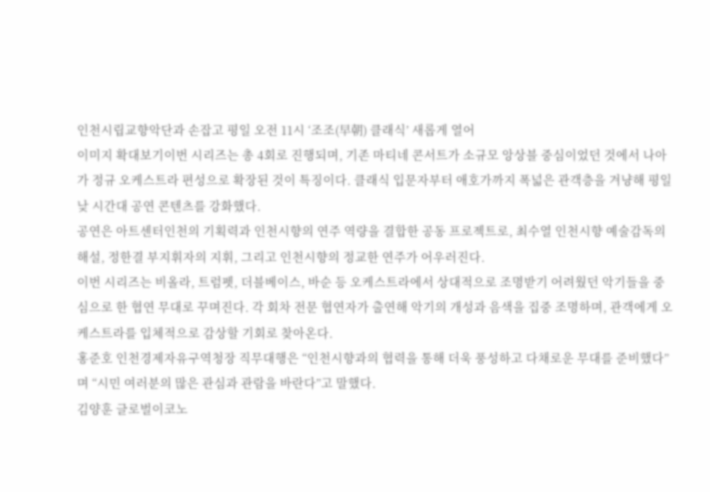인천시립교향악단과 손잡고 평일 오전 11시 ‘조조(早朝) 클래식’ 새롭게 열어
이미지 확대보기이번 시리즈는 총 4회로 진행되며, 기존 마티네 콘서트가 소규모 앙상블 중심이었던 것에서 나아가 정규 오케스트라 편성으로 확장된 것이 특징이다. 클래식 입문자부터 애호가까지 폭넓은 관객층을 겨냥해 평일 낮 시간대 공연 콘텐츠를 강화했다.
공연은 아트센터인천의 기획력과 인천시향의 연주 역량을 결합한 공동 프로젝트로, 최수열 인천시향 예술감독의 해설, 정한결 부지휘자의 지휘, 그리고 인천시향의 정교한 연주가 어우러진다.
이번 시리즈는 비올라, 트럼펫, 더블베이스, 바순 등 오케스트라에서 상대적으로 조명받기 어려웠던 악기들을 중심으로 한 협연 무대로 꾸며진다. 각 회차 전문 협연자가 출연해 악기의 개성과 음색을 집중 조명하며, 관객에게 오케스트라를 입체적으로 감상할 기회로 찾아온다.
홍준호 인천경제자유구역청장 직무대행은 “인천시향과의 협력을 통해 더욱 풍성하고 다채로운 무대를 준비했다”며 “시민 여러분의 많은 관심과 관람을 바란다”고 말했다.
김양훈 글로벌이코노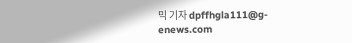믹 기자 dpffhgla111@g-enews.com